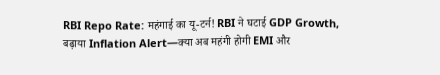RBI Repo Rate: महंगाई का यू-टर्न! RBI ने घटाई GDP Growth, बढ़ाया Inflation Alert—क्या अब महंगी होगी EMI और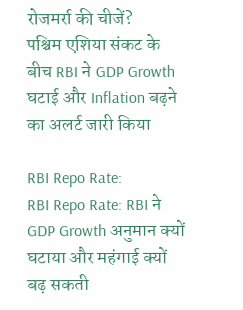रोजमर्रा की चीजें?
पश्चिम एशिया संकट के बीच RBI ने GDP Growth घटाई और Inflation बढ़ने का अलर्ट जारी किया

RBI Repo Rate:
RBI Repo Rate: RBI ने GDP Growth अनुमान क्यों घटाया और महंगाई क्यों बढ़ सकती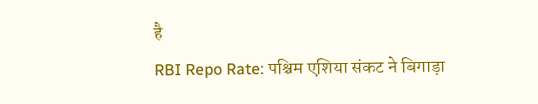है
RBI Repo Rate: पश्चिम एशिया संकट ने बिगाड़ा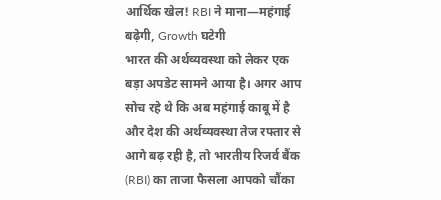आर्थिक खेल! RBI ने माना—महंगाई बढ़ेगी, Growth घटेगी
भारत की अर्थव्यवस्था को लेकर एक बड़ा अपडेट सामने आया है। अगर आप सोच रहे थे कि अब महंगाई काबू में है और देश की अर्थव्यवस्था तेज रफ्तार से आगे बढ़ रही है, तो भारतीय रिजर्व बैंक (RBI) का ताजा फैसला आपको चौंका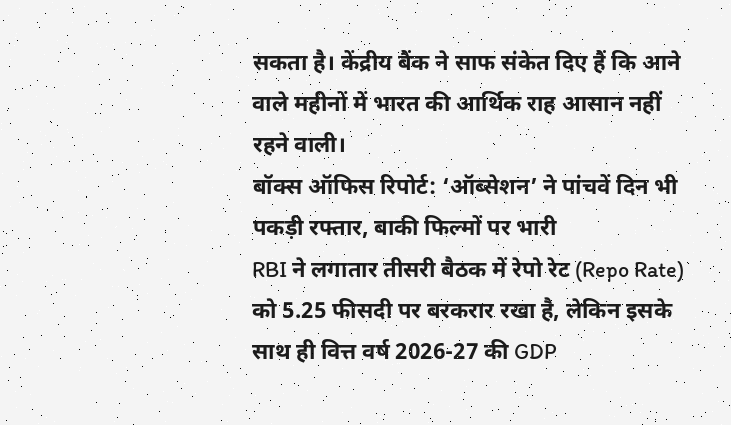सकता है। केंद्रीय बैंक ने साफ संकेत दिए हैं कि आने वाले महीनों में भारत की आर्थिक राह आसान नहीं रहने वाली।
बॉक्स ऑफिस रिपोर्ट: ‘ऑब्सेशन’ ने पांचवें दिन भी पकड़ी रफ्तार, बाकी फिल्मों पर भारी
RBI ने लगातार तीसरी बैठक में रेपो रेट (Repo Rate) को 5.25 फीसदी पर बरकरार रखा है, लेकिन इसके साथ ही वित्त वर्ष 2026-27 की GDP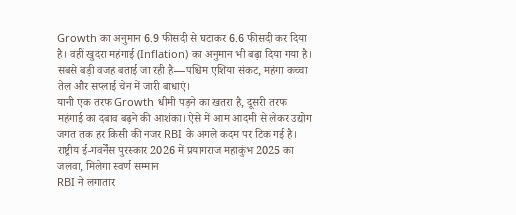Growth का अनुमान 6.9 फीसदी से घटाकर 6.6 फीसदी कर दिया है। वहीं खुदरा महंगाई (Inflation) का अनुमान भी बढ़ा दिया गया है।
सबसे बड़ी वजह बताई जा रही है—पश्चिम एशिया संकट, महंगा कच्चा तेल और सप्लाई चेन में जारी बाधाएं।
यानी एक तरफ Growth धीमी पड़ने का खतरा है, दूसरी तरफ महंगाई का दबाव बढ़ने की आशंका। ऐसे में आम आदमी से लेकर उद्योग जगत तक हर किसी की नजर RBI के अगले कदम पर टिक गई है।
राष्ट्रीय ई-गवर्नेंस पुरस्कार 2026 में प्रयागराज महाकुंभ 2025 का जलवा, मिलेगा स्वर्ण सम्मान
RBI ने लगातार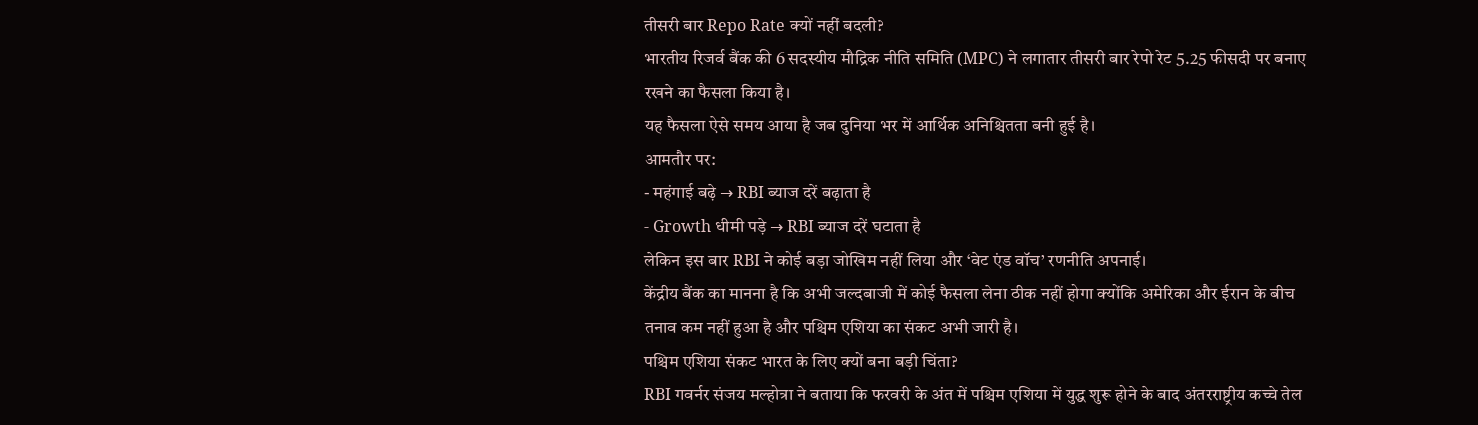तीसरी बार Repo Rate क्यों नहीं बदली?
भारतीय रिजर्व बैंक की 6 सदस्यीय मौद्रिक नीति समिति (MPC) ने लगातार तीसरी बार रेपो रेट 5.25 फीसदी पर बनाए रखने का फैसला किया है।
यह फैसला ऐसे समय आया है जब दुनिया भर में आर्थिक अनिश्चितता बनी हुई है।
आमतौर पर:
- महंगाई बढ़े → RBI ब्याज दरें बढ़ाता है
- Growth धीमी पड़े → RBI ब्याज दरें घटाता है
लेकिन इस बार RBI ने कोई बड़ा जोखिम नहीं लिया और ‘वेट एंड वॉच’ रणनीति अपनाई।
केंद्रीय बैंक का मानना है कि अभी जल्दबाजी में कोई फैसला लेना ठीक नहीं होगा क्योंकि अमेरिका और ईरान के बीच तनाव कम नहीं हुआ है और पश्चिम एशिया का संकट अभी जारी है।
पश्चिम एशिया संकट भारत के लिए क्यों बना बड़ी चिंता?
RBI गवर्नर संजय मल्होत्रा ने बताया कि फरवरी के अंत में पश्चिम एशिया में युद्ध शुरू होने के बाद अंतरराष्ट्रीय कच्चे तेल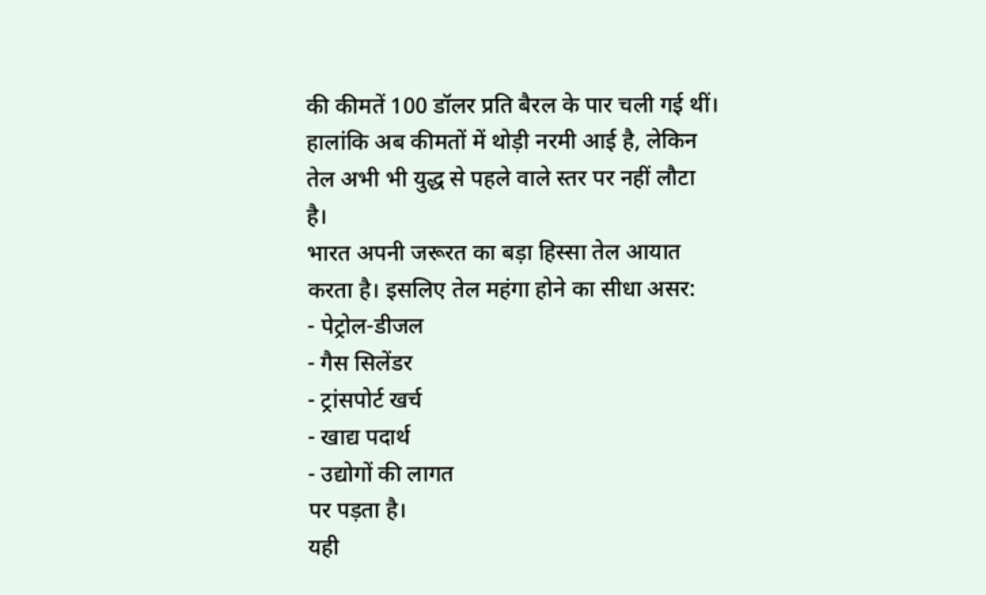की कीमतें 100 डॉलर प्रति बैरल के पार चली गई थीं।
हालांकि अब कीमतों में थोड़ी नरमी आई है, लेकिन तेल अभी भी युद्ध से पहले वाले स्तर पर नहीं लौटा है।
भारत अपनी जरूरत का बड़ा हिस्सा तेल आयात करता है। इसलिए तेल महंगा होने का सीधा असर:
- पेट्रोल-डीजल
- गैस सिलेंडर
- ट्रांसपोर्ट खर्च
- खाद्य पदार्थ
- उद्योगों की लागत
पर पड़ता है।
यही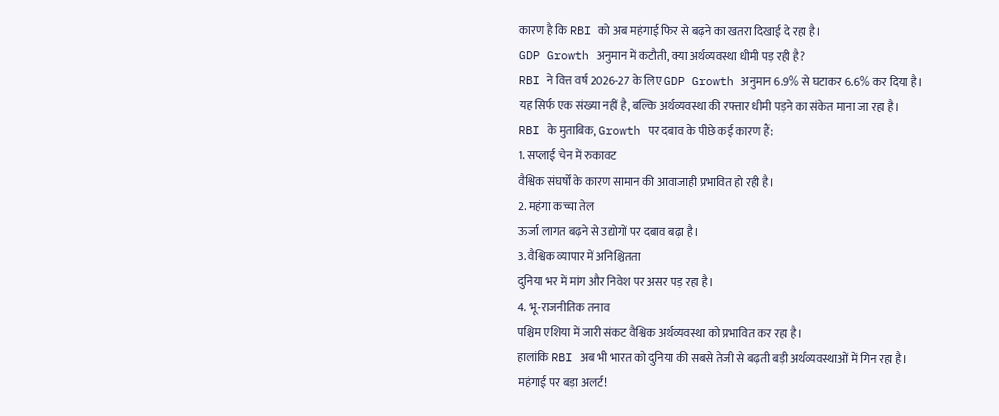कारण है कि RBI को अब महंगाई फिर से बढ़ने का खतरा दिखाई दे रहा है।
GDP Growth अनुमान में कटौती, क्या अर्थव्यवस्था धीमी पड़ रही है?
RBI ने वित्त वर्ष 2026-27 के लिए GDP Growth अनुमान 6.9% से घटाकर 6.6% कर दिया है।
यह सिर्फ एक संख्या नहीं है, बल्कि अर्थव्यवस्था की रफ्तार धीमी पड़ने का संकेत माना जा रहा है।
RBI के मुताबिक, Growth पर दबाव के पीछे कई कारण हैं:
1. सप्लाई चेन में रुकावट
वैश्विक संघर्षों के कारण सामान की आवाजाही प्रभावित हो रही है।
2. महंगा कच्चा तेल
ऊर्जा लागत बढ़ने से उद्योगों पर दबाव बढ़ा है।
3. वैश्विक व्यापार में अनिश्चितता
दुनिया भर में मांग और निवेश पर असर पड़ रहा है।
4. भू-राजनीतिक तनाव
पश्चिम एशिया में जारी संकट वैश्विक अर्थव्यवस्था को प्रभावित कर रहा है।
हालांकि RBI अब भी भारत को दुनिया की सबसे तेजी से बढ़ती बड़ी अर्थव्यवस्थाओं में गिन रहा है।
महंगाई पर बड़ा अलर्ट!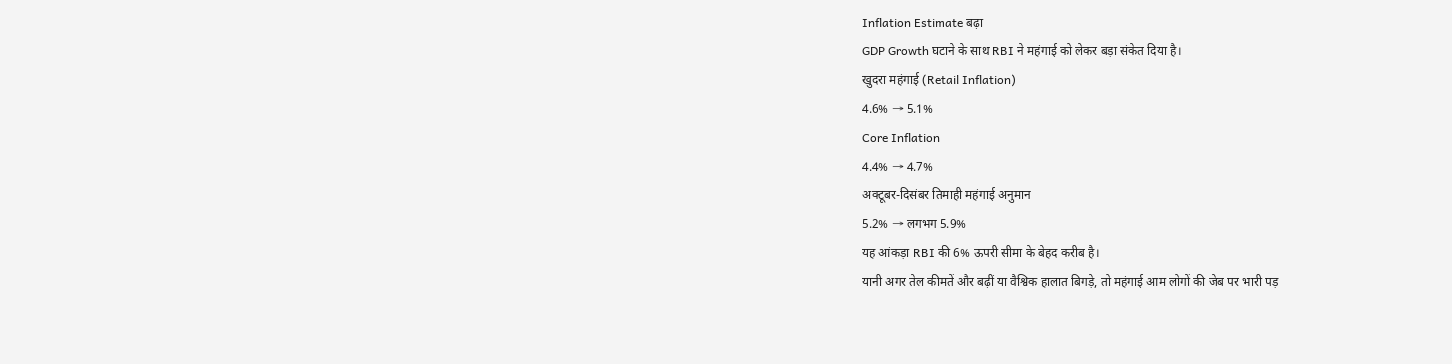Inflation Estimate बढ़ा
GDP Growth घटाने के साथ RBI ने महंगाई को लेकर बड़ा संकेत दिया है।
खुदरा महंगाई (Retail Inflation)
4.6% → 5.1%
Core Inflation
4.4% → 4.7%
अक्टूबर-दिसंबर तिमाही महंगाई अनुमान
5.2% → लगभग 5.9%
यह आंकड़ा RBI की 6% ऊपरी सीमा के बेहद करीब है।
यानी अगर तेल कीमतें और बढ़ीं या वैश्विक हालात बिगड़े, तो महंगाई आम लोगों की जेब पर भारी पड़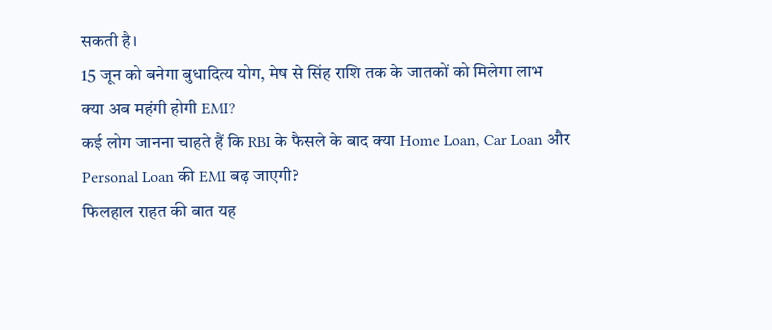सकती है।
15 जून को बनेगा बुधादित्य योग, मेष से सिंह राशि तक के जातकों को मिलेगा लाभ
क्या अब महंगी होगी EMI?
कई लोग जानना चाहते हैं कि RBI के फैसले के बाद क्या Home Loan, Car Loan और Personal Loan की EMI बढ़ जाएगी?
फिलहाल राहत की बात यह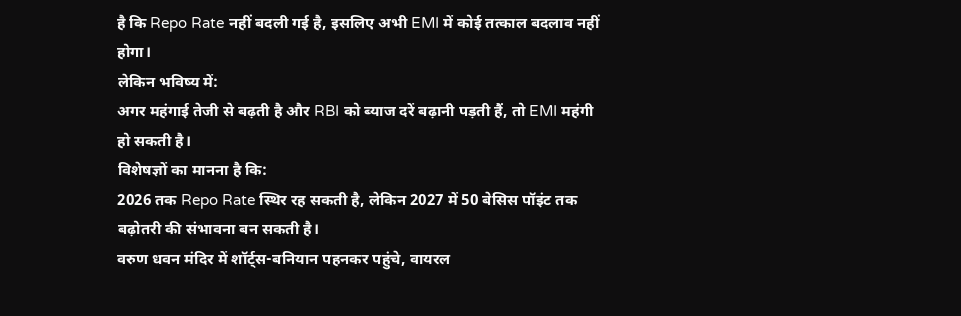है कि Repo Rate नहीं बदली गई है, इसलिए अभी EMI में कोई तत्काल बदलाव नहीं होगा।
लेकिन भविष्य में:
अगर महंगाई तेजी से बढ़ती है और RBI को ब्याज दरें बढ़ानी पड़ती हैं, तो EMI महंगी हो सकती है।
विशेषज्ञों का मानना है कि:
2026 तक Repo Rate स्थिर रह सकती है, लेकिन 2027 में 50 बेसिस पॉइंट तक बढ़ोतरी की संभावना बन सकती है।
वरुण धवन मंदिर में शॉर्ट्स-बनियान पहनकर पहुंचे, वायरल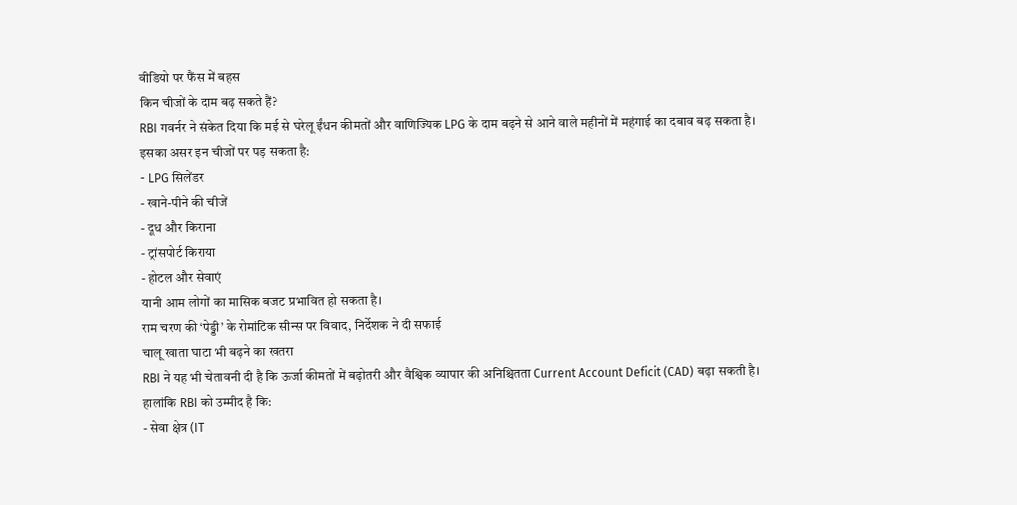वीडियो पर फैंस में बहस
किन चीजों के दाम बढ़ सकते हैं?
RBI गवर्नर ने संकेत दिया कि मई से घरेलू ईंधन कीमतों और वाणिज्यिक LPG के दाम बढ़ने से आने वाले महीनों में महंगाई का दबाव बढ़ सकता है।
इसका असर इन चीजों पर पड़ सकता है:
- LPG सिलेंडर
- खाने-पीने की चीजें
- दूध और किराना
- ट्रांसपोर्ट किराया
- होटल और सेवाएं
यानी आम लोगों का मासिक बजट प्रभावित हो सकता है।
राम चरण की ‘पेड्डी’ के रोमांटिक सीन्स पर विवाद, निर्देशक ने दी सफाई
चालू खाता घाटा भी बढ़ने का खतरा
RBI ने यह भी चेतावनी दी है कि ऊर्जा कीमतों में बढ़ोतरी और वैश्विक व्यापार की अनिश्चितता Current Account Deficit (CAD) बढ़ा सकती है।
हालांकि RBI को उम्मीद है कि:
- सेवा क्षेत्र (IT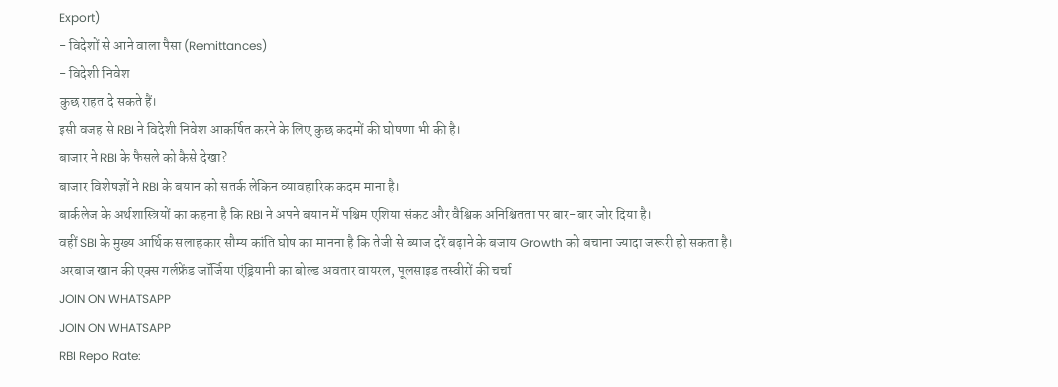Export)
- विदेशों से आने वाला पैसा (Remittances)
- विदेशी निवेश
कुछ राहत दे सकते हैं।
इसी वजह से RBI ने विदेशी निवेश आकर्षित करने के लिए कुछ कदमों की घोषणा भी की है।
बाजार ने RBI के फैसले को कैसे देखा?
बाजार विशेषज्ञों ने RBI के बयान को सतर्क लेकिन व्यावहारिक कदम माना है।
बार्कलेज के अर्थशास्त्रियों का कहना है कि RBI ने अपने बयान में पश्चिम एशिया संकट और वैश्विक अनिश्चितता पर बार-बार जोर दिया है।
वहीं SBI के मुख्य आर्थिक सलाहकार सौम्य कांति घोष का मानना है कि तेजी से ब्याज दरें बढ़ाने के बजाय Growth को बचाना ज्यादा जरूरी हो सकता है।
अरबाज खान की एक्स गर्लफ्रेंड जॉर्जिया एंड्रियानी का बोल्ड अवतार वायरल, पूलसाइड तस्वीरों की चर्चा
JOIN ON WHATSAPP
JOIN ON WHATSAPP
RBI Repo Rate: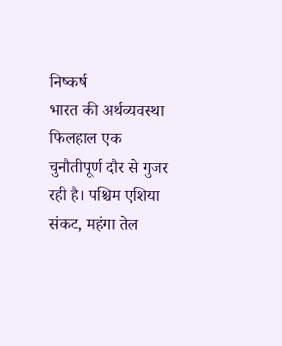निष्कर्ष
भारत की अर्थव्यवस्था फिलहाल एक चुनौतीपूर्ण दौर से गुजर रही है। पश्चिम एशिया संकट, महंगा तेल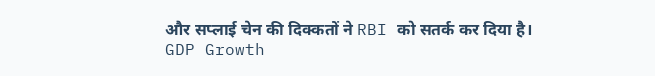और सप्लाई चेन की दिक्कतों ने RBI को सतर्क कर दिया है।
GDP Growth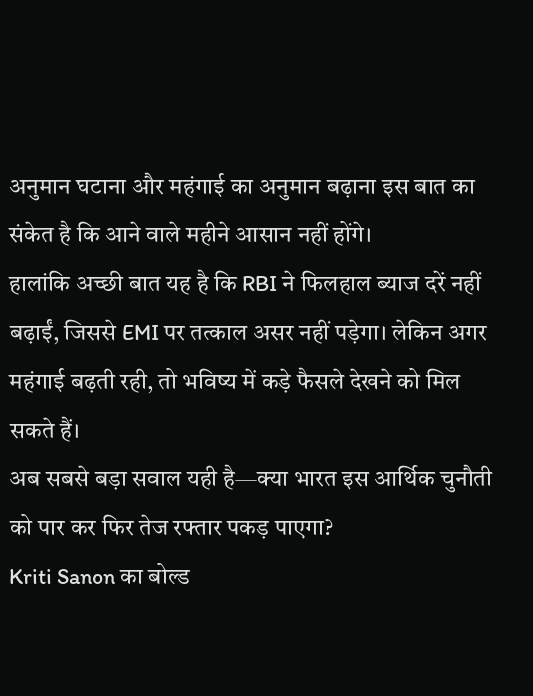अनुमान घटाना और महंगाई का अनुमान बढ़ाना इस बात का संकेत है कि आने वाले महीने आसान नहीं होंगे।
हालांकि अच्छी बात यह है कि RBI ने फिलहाल ब्याज दरें नहीं बढ़ाईं, जिससे EMI पर तत्काल असर नहीं पड़ेगा। लेकिन अगर महंगाई बढ़ती रही, तो भविष्य में कड़े फैसले देखने को मिल सकते हैं।
अब सबसे बड़ा सवाल यही है—क्या भारत इस आर्थिक चुनौती को पार कर फिर तेज रफ्तार पकड़ पाएगा?
Kriti Sanon का बोल्ड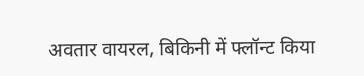अवतार वायरल, बिकिनी में फ्लॉन्ट किया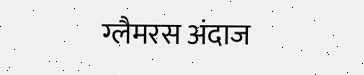ग्लैमरस अंदाज